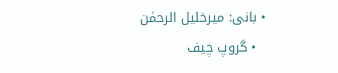• بانی: میرخلیل الرحمٰن
  • گروپ چیف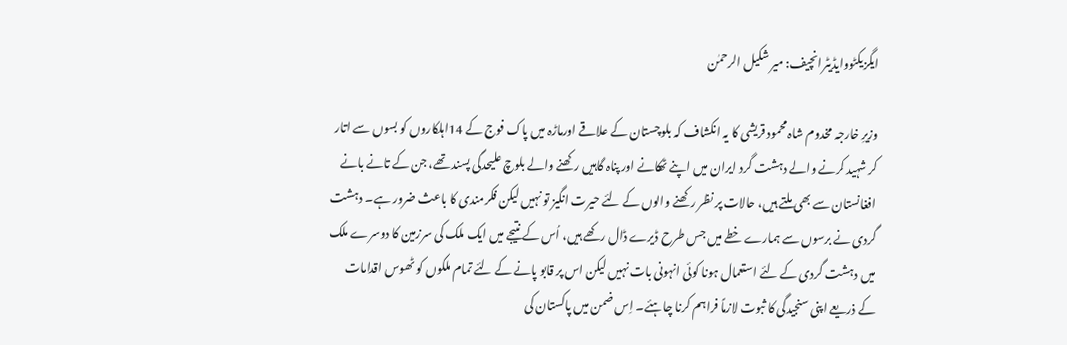ایگزیکٹووایڈیٹرانچیف: میر شکیل الرحمٰن

وزیرِ خارجہ مخدوم شاہ محمود قریشی کا یہ انکشاف کہ بلوچستان کے علاقے اورماڑہ میں پاک فوج کے 14اہلکاروں کو بسوں سے اتار کر شہید کرنے والے دہشت گرد ایران میں اپنے ٹھکانے اور پناہ گاہیں رکھنے والے بلوچ علیحدگی پسند تھے، جن کے تانے بانے افغانستان سے بھی ملتے ہیں، حالات پر نظر رکھنے والوں کے لئے حیرت انگیز تو نہیں لیکن فکرمندی کا باعث ضرور ہے۔ دہشت گردی نے برسوں سے ہمارے خطے میں جس طرح ڈیرے ڈال رکھے ہیں، اُس کے نتیجے میں ایک ملک کی سرزمین کا دوسرے ملک میں دہشت گردی کے لئے استعمال ہونا کوئی انہونی بات نہیں لیکن اس پر قابو پانے کے لئے تمام ملکوں کو ٹھوس اقدامات کے ذریعے اپنی سنجیدگی کا ثبوت لازماً فراہم کرنا چاہئے۔ اِس ضمن میں پاکستان کی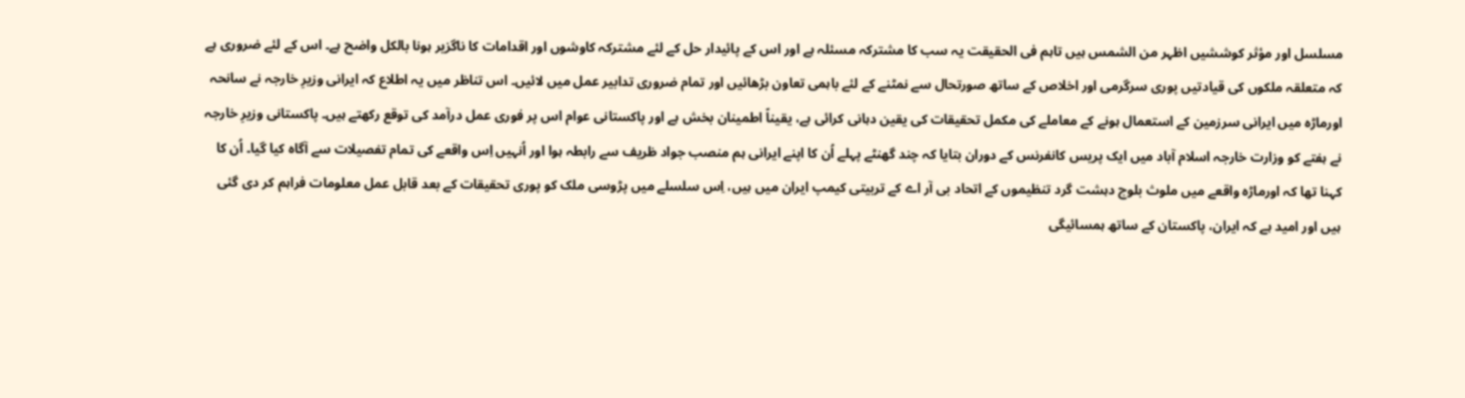مسلسل اور مؤثر کوششیں اظہر من الشمس ہیں تاہم فی الحقیقت یہ سب کا مشترکہ مسئلہ ہے اور اس کے پائیدار حل کے لئے مشترکہ کاوشوں اور اقدامات کا ناگزیر ہونا بالکل واضح ہے۔ اس کے لئے ضروری ہے کہ متعلقہ ملکوں کی قیادتیں پوری سرگرمی اور اخلاص کے ساتھ صورتحال سے نمٹنے کے لئے باہمی تعاون بڑھائیں اور تمام ضروری تدابیر عمل میں لائیں۔ اس تناظر میں یہ اطلاع کہ ایرانی وزیرِ خارجہ نے سانحہ اورماڑہ میں ایرانی سرزمین کے استعمال ہونے کے معاملے کی مکمل تحقیقات کی یقین دہانی کرائی ہے، یقیناً اطمینان بخش ہے اور پاکستانی عوام اس پر فوری عمل درآمد کی توقع رکھتے ہیں۔ پاکستانی وزیرِ خارجہ نے ہفتے کو وزارت خارجہ اسلام آباد میں ایک پریس کانفرنس کے دوران بتایا کہ چند گھنٹے پہلے اُن کا اپنے ایرانی ہم منصب جواد ظریف سے رابطہ ہوا اور اُنہیں اِس واقعے کی تمام تفصیلات سے آگاہ کیا گیا۔ اُن کا کہنا تھا کہ اورماڑہ واقعے میں ملوث بلوچ دہشت گرد تنظیموں کے اتحاد بی آر اے کے تربیتی کیمپ ایران میں ہیں، اِس سلسلے میں پڑوسی ملک کو پوری تحقیقات کے بعد قابل عمل معلومات فراہم کر دی گئی ہیں اور امید ہے کہ ایران، پاکستان کے ساتھ ہمسائیگی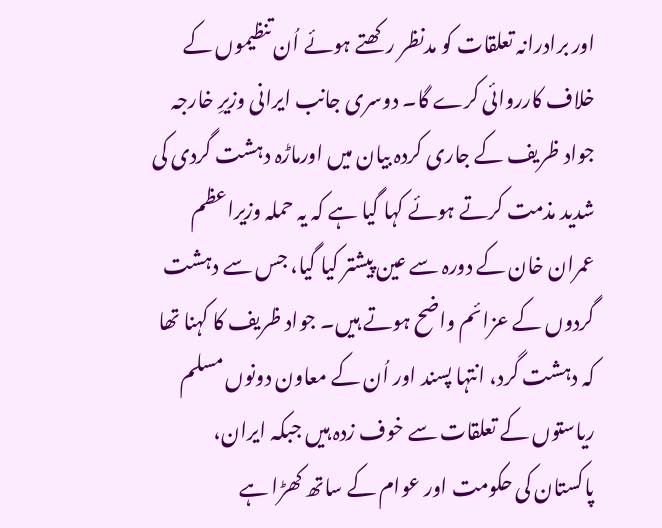اور برادرانہ تعلقات کو مدنظر رکھتے ہوئے اُن تنظیموں کے خلاف کارروائی کرے گا۔ دوسری جانب ایرانی وزیرِ خارجہ جواد ظریف کے جاری کردہ بیان میں اورماڑہ دہشت گردی کی شدید مذمت کرتے ہوئے کہا گیا ہے کہ یہ حملہ وزیراعظم عمران خان کے دورہ سے عین پیشتر کیا گیا، جس سے دہشت گردوں کے عزائم واضح ہوتے ہیں۔ جواد ظریف کا کہنا تھا کہ دہشت گرد، انتہا پسند اور اُن کے معاون دونوں مسلم ریاستوں کے تعلقات سے خوف زدہ ہیں جبکہ ایران، پاکستان کی حکومت اور عوام کے ساتھ کھڑا ہے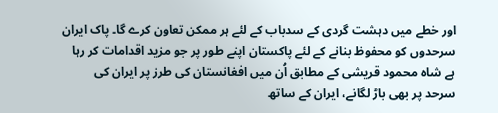اور خطے میں دہشت گردی کے سدباب کے لئے ہر ممکن تعاون کرے گا۔ پاک ایران سرحدوں کو محفوظ بنانے کے لئے پاکستان اپنے طور پر جو مزید اقدامات کر رہا ہے شاہ محمود قریشی کے مطابق اُن میں افغانستان کی طرز پر ایران کی سرحد پر بھی باڑ لگانے، ایران کے ساتھ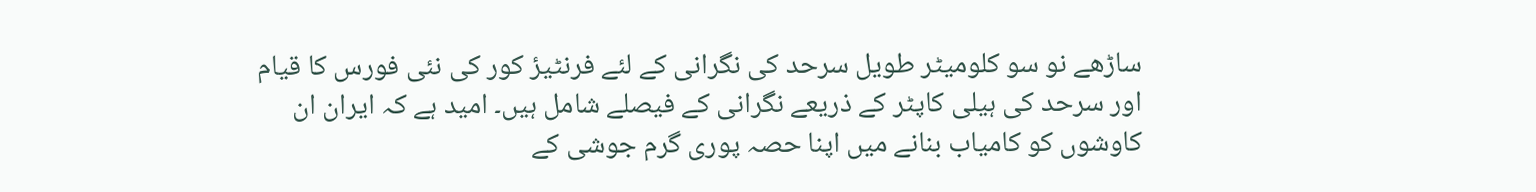ساڑھے نو سو کلومیٹر طویل سرحد کی نگرانی کے لئے فرنٹیرٔ کور کی نئی فورس کا قیام اور سرحد کی ہیلی کاپٹر کے ذریعے نگرانی کے فیصلے شامل ہیں۔ امید ہے کہ ایران ان کاوشوں کو کامیاب بنانے میں اپنا حصہ پوری گرم جوشی کے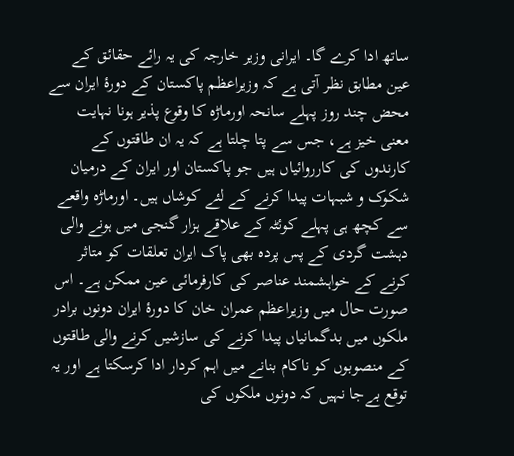ساتھ ادا کرے گا۔ ایرانی وزیر خارجہ کی یہ رائے حقائق کے عین مطابق نظر آتی ہے کہ وزیراعظم پاکستان کے دورۂ ایران سے محض چند روز پہلے سانحہ اورماڑہ کا وقوع پذیر ہونا نہایت معنی خیز ہے، جس سے پتا چلتا ہے کہ یہ ان طاقتوں کے کارندوں کی کارروائیاں ہیں جو پاکستان اور ایران کے درمیان شکوک و شبہات پیدا کرنے کے لئے کوشاں ہیں۔ اورماڑہ واقعے سے کچھ ہی پہلے کوئٹہ کے علاقے ہزار گنجی میں ہونے والی دہشت گردی کے پس پردہ بھی پاک ایران تعلقات کو متاثر کرنے کے خواہشمند عناصر کی کارفرمائی عین ممکن ہے۔ اس صورت حال میں وزیراعظم عمران خان کا دورۂ ایران دونوں برادر ملکوں میں بدگمانیاں پیدا کرنے کی سازشیں کرنے والی طاقتوں کے منصوبوں کو ناکام بنانے میں اہم کردار ادا کرسکتا ہے اور یہ توقع بےجا نہیں کہ دونوں ملکوں کی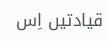قیادتیں اِس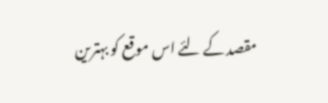مقصد کے لئے اس موقع کو بہترین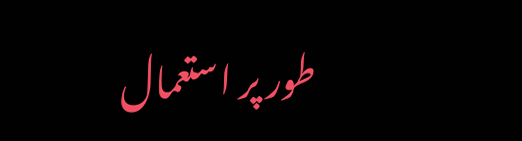طور پر استعمال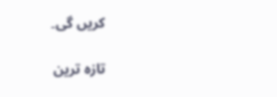کریں گی۔

تازہ ترین